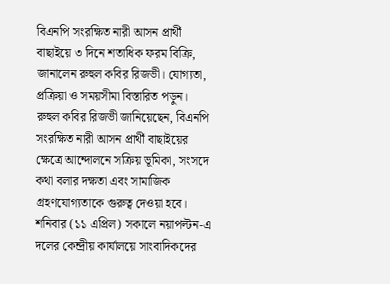বিএনপি সংরক্ষিত নারী আসন প্রার্থী বাছাইয়ে ৩ দিনে শতাধিক ফরম বিক্রি, জানালেন রুহুল কবির রিজভী। যোগ্যতা, প্রক্রিয়া ও সময়সীমা বিস্তারিত পড়ুন।
রুহুল কবির রিজভী জানিয়েছেন, বিএনপি সংরক্ষিত নারী আসন প্রার্থী বাছাইয়ের ক্ষেত্রে আন্দোলনে সক্রিয় ভূমিকা, সংসদে কথা বলার দক্ষতা এবং সামাজিক গ্রহণযোগ্যতাকে গুরুত্ব দেওয়া হবে। শনিবার (১১ এপ্রিল) সকালে নয়াপল্টন-এ দলের কেন্দ্রীয় কার্যালয়ে সাংবাদিকদের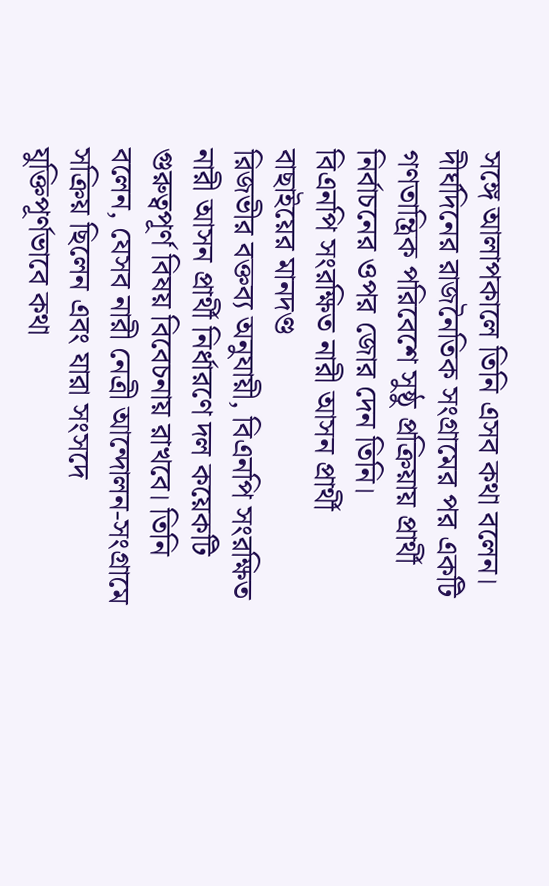সঙ্গে আলাপকালে তিনি এসব কথা বলেন। দীর্ঘদিনের রাজনৈতিক সংগ্রামের পর একটি গণতান্ত্রিক পরিবেশে সুষ্ঠু প্রক্রিয়ায় প্রার্থী নির্বাচনের ওপর জোর দেন তিনি।
বিএনপি সংরক্ষিত নারী আসন প্রার্থী বাছাইয়ের মানদণ্ড
রিজভীর বক্তব্য অনুযায়ী, বিএনপি সংরক্ষিত নারী আসন প্রার্থী নির্ধারণে দল কয়েকটি গুরুত্বপূর্ণ বিষয় বিবেচনায় রাখবে। তিনি বলেন, যেসব নারী নেত্রী আন্দোলন-সংগ্রামে সক্রিয় ছিলেন এবং যারা সংসদে যুক্তিপূর্ণভাবে কথা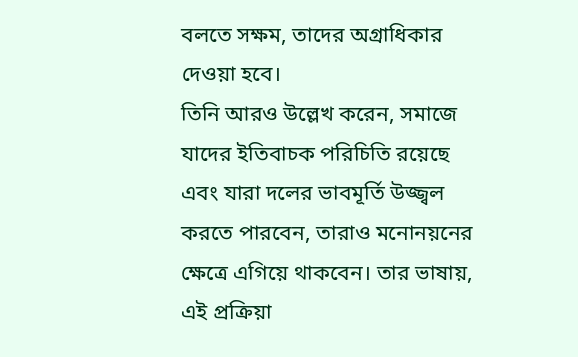বলতে সক্ষম, তাদের অগ্রাধিকার দেওয়া হবে।
তিনি আরও উল্লেখ করেন, সমাজে যাদের ইতিবাচক পরিচিতি রয়েছে এবং যারা দলের ভাবমূর্তি উজ্জ্বল করতে পারবেন, তারাও মনোনয়নের ক্ষেত্রে এগিয়ে থাকবেন। তার ভাষায়, এই প্রক্রিয়া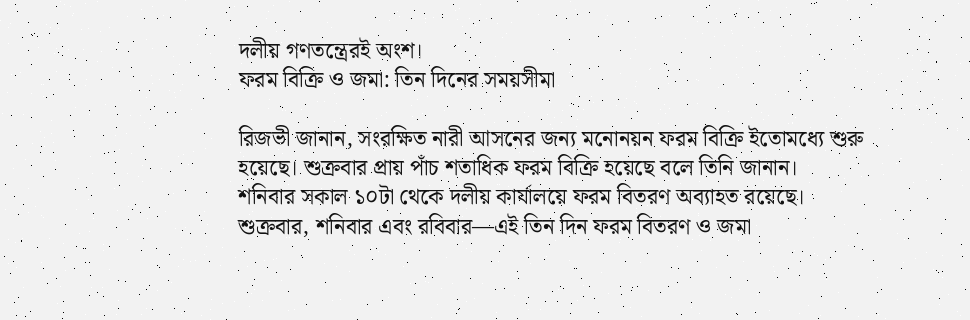দলীয় গণতন্ত্রেরই অংশ।
ফরম বিক্রি ও জমা: তিন দিনের সময়সীমা

রিজভী জানান, সংরক্ষিত নারী আসনের জন্য মনোনয়ন ফরম বিক্রি ইতোমধ্যে শুরু হয়েছে। শুক্রবার প্রায় পাঁচ শতাধিক ফরম বিক্রি হয়েছে বলে তিনি জানান।
শনিবার সকাল ১০টা থেকে দলীয় কার্যালয়ে ফরম বিতরণ অব্যাহত রয়েছে। শুক্রবার, শনিবার এবং রবিবার—এই তিন দিন ফরম বিতরণ ও জমা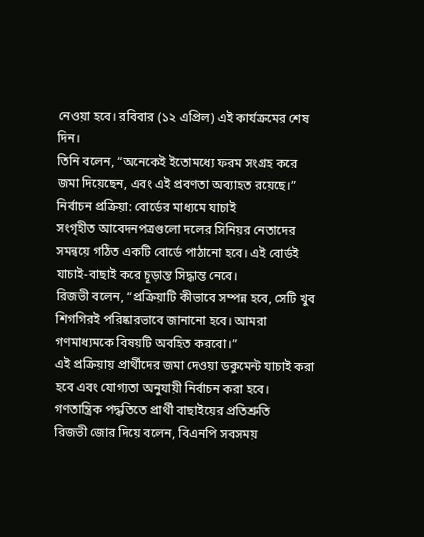নেওয়া হবে। রবিবার (১২ এপ্রিল) এই কার্যক্রমের শেষ দিন।
তিনি বলেন, “অনেকেই ইতোমধ্যে ফরম সংগ্রহ করে জমা দিয়েছেন, এবং এই প্রবণতা অব্যাহত রয়েছে।”
নির্বাচন প্রক্রিয়া: বোর্ডের মাধ্যমে যাচাই
সংগৃহীত আবেদনপত্রগুলো দলের সিনিয়র নেতাদের সমন্বয়ে গঠিত একটি বোর্ডে পাঠানো হবে। এই বোর্ডই যাচাই-বাছাই করে চূড়ান্ত সিদ্ধান্ত নেবে।
রিজভী বলেন, “প্রক্রিয়াটি কীভাবে সম্পন্ন হবে, সেটি খুব শিগগিরই পরিষ্কারভাবে জানানো হবে। আমরা গণমাধ্যমকে বিষয়টি অবহিত করবো।”
এই প্রক্রিয়ায় প্রার্থীদের জমা দেওয়া ডকুমেন্ট যাচাই করা হবে এবং যোগ্যতা অনুযায়ী নির্বাচন করা হবে।
গণতান্ত্রিক পদ্ধতিতে প্রার্থী বাছাইয়ের প্রতিশ্রুতি
রিজভী জোর দিয়ে বলেন, বিএনপি সবসময়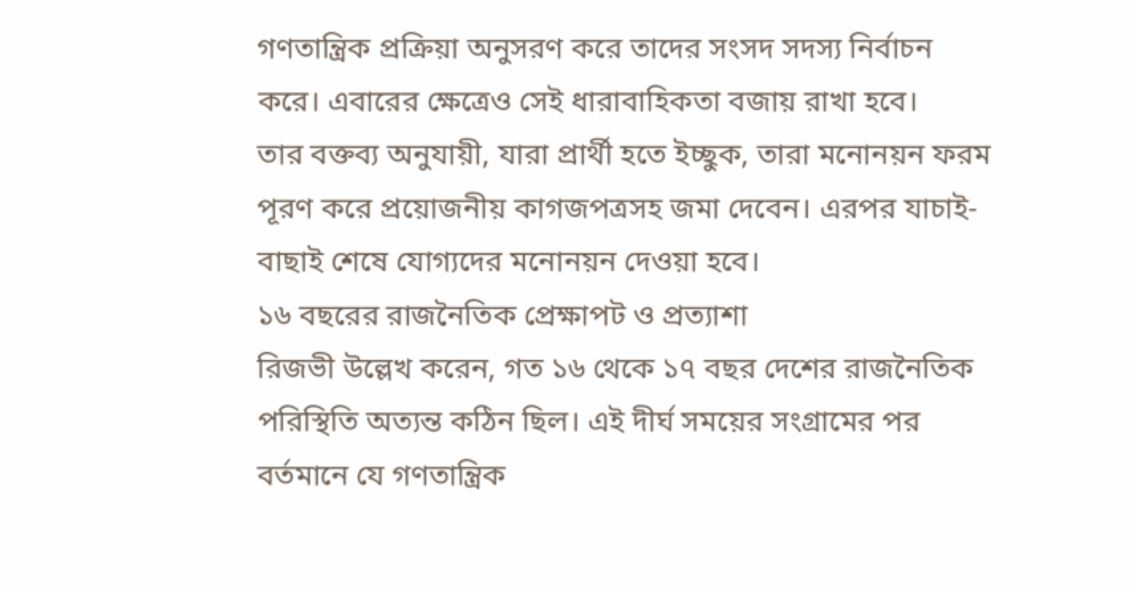গণতান্ত্রিক প্রক্রিয়া অনুসরণ করে তাদের সংসদ সদস্য নির্বাচন করে। এবারের ক্ষেত্রেও সেই ধারাবাহিকতা বজায় রাখা হবে।
তার বক্তব্য অনুযায়ী, যারা প্রার্থী হতে ইচ্ছুক, তারা মনোনয়ন ফরম পূরণ করে প্রয়োজনীয় কাগজপত্রসহ জমা দেবেন। এরপর যাচাই-বাছাই শেষে যোগ্যদের মনোনয়ন দেওয়া হবে।
১৬ বছরের রাজনৈতিক প্রেক্ষাপট ও প্রত্যাশা
রিজভী উল্লেখ করেন, গত ১৬ থেকে ১৭ বছর দেশের রাজনৈতিক পরিস্থিতি অত্যন্ত কঠিন ছিল। এই দীর্ঘ সময়ের সংগ্রামের পর বর্তমানে যে গণতান্ত্রিক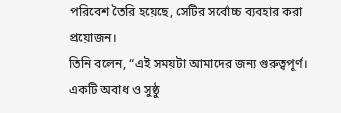পরিবেশ তৈরি হয়েছে, সেটির সর্বোচ্চ ব্যবহার করা প্রয়োজন।
তিনি বলেন, “এই সময়টা আমাদের জন্য গুরুত্বপূর্ণ। একটি অবাধ ও সুষ্ঠু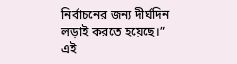নির্বাচনের জন্য দীর্ঘদিন লড়াই করতে হয়েছে।”
এই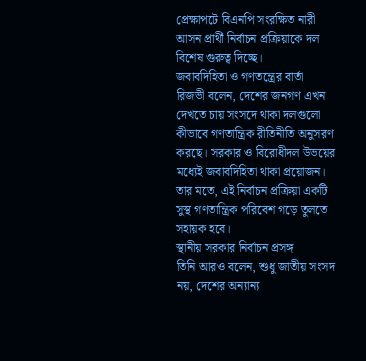প্রেক্ষাপটে বিএনপি সংরক্ষিত নারী আসন প্রার্থী নির্বাচন প্রক্রিয়াকে দল বিশেষ গুরুত্ব দিচ্ছে।
জবাবদিহিতা ও গণতন্ত্রের বার্তা
রিজভী বলেন, দেশের জনগণ এখন দেখতে চায় সংসদে থাকা দলগুলো কীভাবে গণতান্ত্রিক রীতিনীতি অনুসরণ করছে। সরকার ও বিরোধীদল উভয়ের মধ্যেই জবাবদিহিতা থাকা প্রয়োজন।
তার মতে, এই নির্বাচন প্রক্রিয়া একটি সুস্থ গণতান্ত্রিক পরিবেশ গড়ে তুলতে সহায়ক হবে।
স্থানীয় সরকার নির্বাচন প্রসঙ্গ
তিনি আরও বলেন, শুধু জাতীয় সংসদ নয়, দেশের অন্যান্য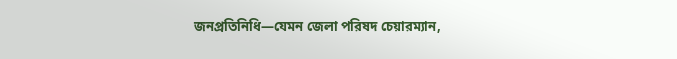জনপ্রতিনিধি—যেমন জেলা পরিষদ চেয়ারম্যান,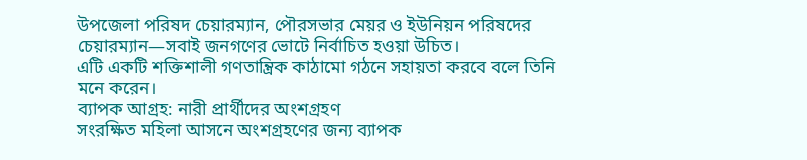উপজেলা পরিষদ চেয়ারম্যান, পৌরসভার মেয়র ও ইউনিয়ন পরিষদের চেয়ারম্যান—সবাই জনগণের ভোটে নির্বাচিত হওয়া উচিত।
এটি একটি শক্তিশালী গণতান্ত্রিক কাঠামো গঠনে সহায়তা করবে বলে তিনি মনে করেন।
ব্যাপক আগ্রহ: নারী প্রার্থীদের অংশগ্রহণ
সংরক্ষিত মহিলা আসনে অংশগ্রহণের জন্য ব্যাপক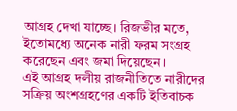আগ্রহ দেখা যাচ্ছে। রিজভীর মতে, ইতোমধ্যে অনেক নারী ফরম সংগ্রহ করেছেন এবং জমা দিয়েছেন।
এই আগ্রহ দলীয় রাজনীতিতে নারীদের সক্রিয় অংশগ্রহণের একটি ইতিবাচক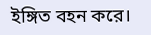ইঙ্গিত বহন করে।